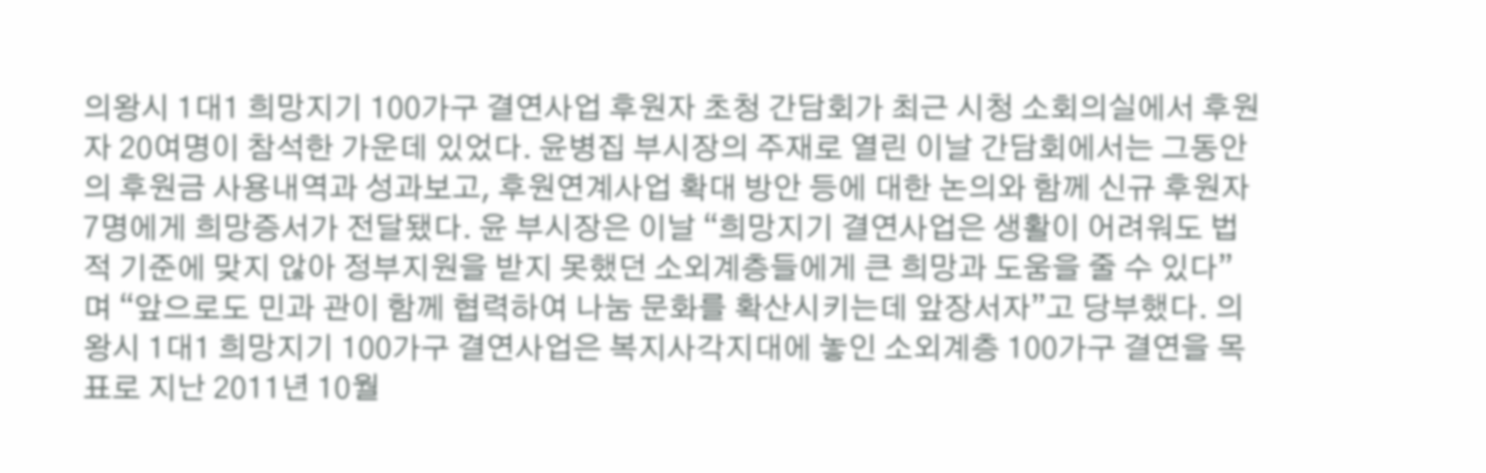의왕시 1대1 희망지기 100가구 결연사업 후원자 초청 간담회가 최근 시청 소회의실에서 후원자 20여명이 참석한 가운데 있었다. 윤병집 부시장의 주재로 열린 이날 간담회에서는 그동안의 후원금 사용내역과 성과보고, 후원연계사업 확대 방안 등에 대한 논의와 함께 신규 후원자 7명에게 희망증서가 전달됐다. 윤 부시장은 이날 “희망지기 결연사업은 생활이 어려워도 법적 기준에 맞지 않아 정부지원을 받지 못했던 소외계층들에게 큰 희망과 도움을 줄 수 있다”며 “앞으로도 민과 관이 함께 협력하여 나눔 문화를 확산시키는데 앞장서자”고 당부했다. 의왕시 1대1 희망지기 100가구 결연사업은 복지사각지대에 놓인 소외계층 100가구 결연을 목표로 지난 2011년 10월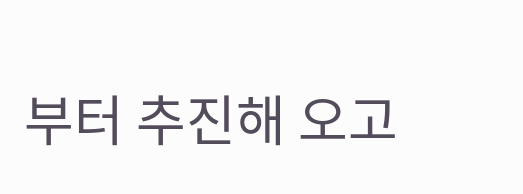부터 추진해 오고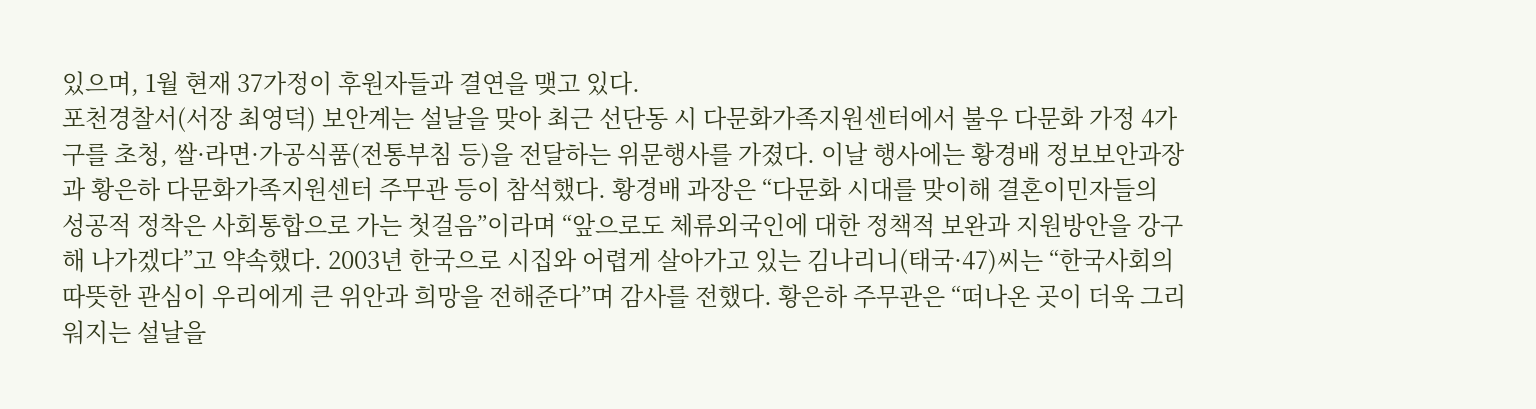있으며, 1월 현재 37가정이 후원자들과 결연을 맺고 있다.
포천경찰서(서장 최영덕) 보안계는 설날을 맞아 최근 선단동 시 다문화가족지원센터에서 불우 다문화 가정 4가구를 초청, 쌀·라면·가공식품(전통부침 등)을 전달하는 위문행사를 가졌다. 이날 행사에는 황경배 정보보안과장과 황은하 다문화가족지원센터 주무관 등이 참석했다. 황경배 과장은 “다문화 시대를 맞이해 결혼이민자들의 성공적 정착은 사회통합으로 가는 첫걸음”이라며 “앞으로도 체류외국인에 대한 정책적 보완과 지원방안을 강구해 나가겠다”고 약속했다. 2003년 한국으로 시집와 어렵게 살아가고 있는 김나리니(태국·47)씨는 “한국사회의 따뜻한 관심이 우리에게 큰 위안과 희망을 전해준다”며 감사를 전했다. 황은하 주무관은 “떠나온 곳이 더욱 그리워지는 설날을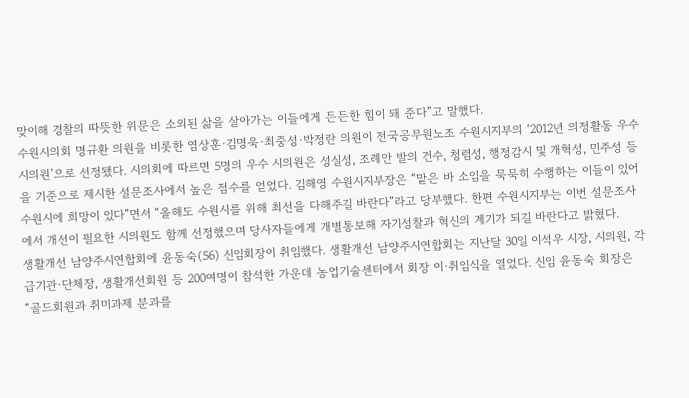맞이해 경찰의 따뜻한 위문은 소외된 삶을 살아가는 이들에게 든든한 힘이 돼 준다”고 말했다.
수원시의회 명규환 의원을 비롯한 염상훈·김명욱·최중성·박정란 의원이 전국공무원노조 수원시지부의 ‘2012년 의정활동 우수 시의원’으로 선정됐다. 시의회에 따르면 5명의 우수 시의원은 성실성, 조례안 발의 건수, 청렴성, 행정감시 및 개혁성, 민주성 등을 기준으로 제시한 설문조사에서 높은 점수를 얻었다. 김해영 수원시지부장은 “맡은 바 소임을 묵묵히 수행하는 이들이 있어 수원시에 희망이 있다”면서 “올해도 수원시를 위해 최선을 다해주길 바란다”라고 당부했다. 한편 수원시지부는 이번 설문조사에서 개선이 필요한 시의원도 함께 선정했으며 당사자들에게 개별통보해 자기성찰과 혁신의 계기가 되길 바란다고 밝혔다.
생활개선 남양주시연합회에 윤동숙(56) 신임회장이 취임했다. 생활개선 남양주시연합회는 지난달 30일 이석우 시장, 시의원, 각급기관·단체장, 생활개선회원 등 200여명이 참석한 가운데 농업기술센터에서 회장 이·취임식을 열었다. 신임 윤동숙 회장은 “골드회원과 취미과제 분과를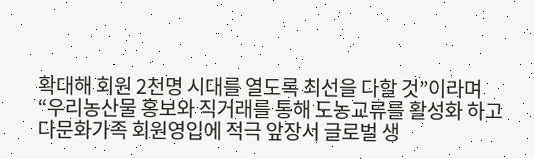확대해 회원 2천명 시대를 열도록 최선을 다할 것”이라며 “우리농산물 홍보와 직거래를 통해 도농교류를 활성화 하고 다문화가족 회원영입에 적극 앞장서 글로벌 생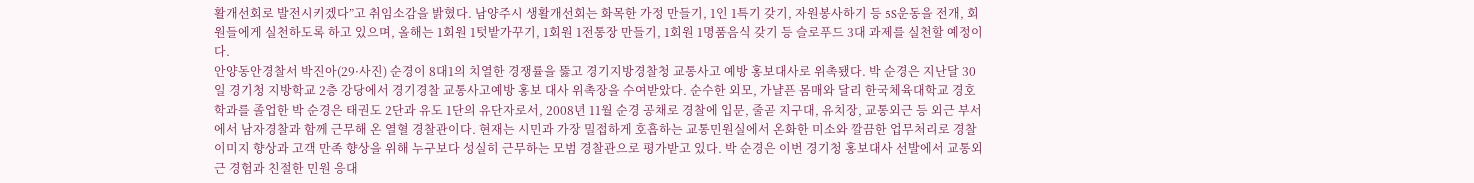활개선회로 발전시키겠다”고 취임소감을 밝혔다. 남양주시 생활개선회는 화목한 가정 만들기, 1인 1특기 갖기, 자원봉사하기 등 5S운동을 전개, 회원들에게 실천하도록 하고 있으며, 올해는 1회원 1텃밭가꾸기, 1회원 1전통장 만들기, 1회원 1명품음식 갖기 등 슬로푸드 3대 과제를 실천할 예정이다.
안양동안경찰서 박진아(29·사진) 순경이 8대1의 치열한 경쟁률을 뚫고 경기지방경찰청 교통사고 예방 홍보대사로 위촉됐다. 박 순경은 지난달 30일 경기청 지방학교 2층 강당에서 경기경찰 교통사고예방 홍보 대사 위촉장을 수여받았다. 순수한 외모, 가냘픈 몸매와 달리 한국체육대학교 경호학과를 졸업한 박 순경은 태권도 2단과 유도 1단의 유단자로서, 2008년 11월 순경 공채로 경찰에 입문, 줄곧 지구대, 유치장, 교통외근 등 외근 부서에서 남자경찰과 함께 근무해 온 열혈 경찰관이다. 현재는 시민과 가장 밀접하게 호흡하는 교통민원실에서 온화한 미소와 깔끔한 업무처리로 경찰 이미지 향상과 고객 만족 향상을 위해 누구보다 성실히 근무하는 모범 경찰관으로 평가받고 있다. 박 순경은 이번 경기청 홍보대사 선발에서 교통외근 경험과 친절한 민원 응대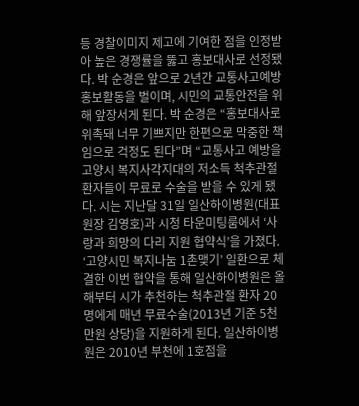등 경찰이미지 제고에 기여한 점을 인정받아 높은 경쟁률을 뚫고 홍보대사로 선정됐다. 박 순경은 앞으로 2년간 교통사고예방 홍보활동을 벌이며, 시민의 교통안전을 위해 앞장서게 된다. 박 순경은 “홍보대사로 위촉돼 너무 기쁘지만 한편으로 막중한 책임으로 걱정도 된다”며 “교통사고 예방을
고양시 복지사각지대의 저소득 척추관절 환자들이 무료로 수술을 받을 수 있게 됐다. 시는 지난달 31일 일산하이병원(대표원장 김영호)과 시청 타운미팅룸에서 ‘사랑과 희망의 다리 지원 협약식’을 가졌다. ‘고양시민 복지나눔 1촌맺기’ 일환으로 체결한 이번 협약을 통해 일산하이병원은 올해부터 시가 추천하는 척추관절 환자 20명에게 매년 무료수술(2013년 기준 5천만원 상당)을 지원하게 된다. 일산하이병원은 2010년 부천에 1호점을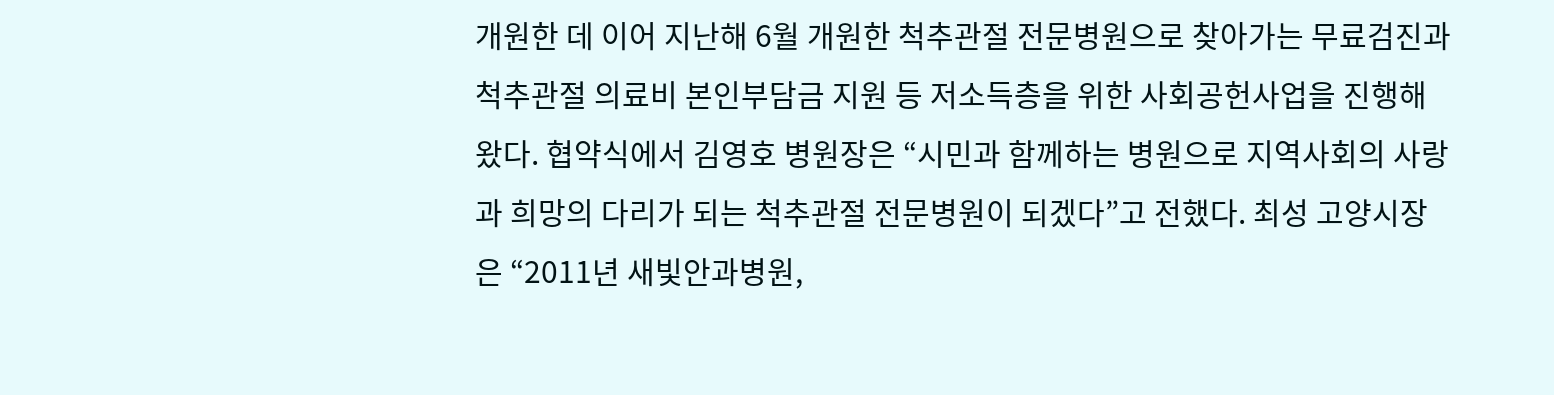개원한 데 이어 지난해 6월 개원한 척추관절 전문병원으로 찾아가는 무료검진과 척추관절 의료비 본인부담금 지원 등 저소득층을 위한 사회공헌사업을 진행해 왔다. 협약식에서 김영호 병원장은 “시민과 함께하는 병원으로 지역사회의 사랑과 희망의 다리가 되는 척추관절 전문병원이 되겠다”고 전했다. 최성 고양시장은 “2011년 새빛안과병원,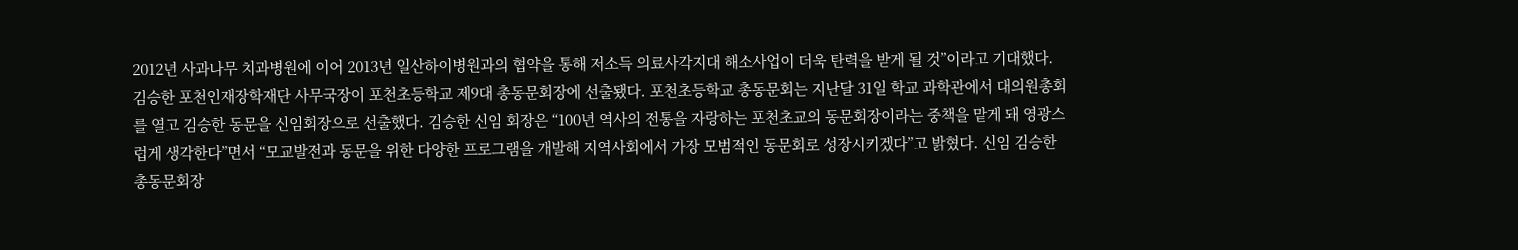2012년 사과나무 치과병원에 이어 2013년 일산하이병원과의 협약을 통해 저소득 의료사각지대 해소사업이 더욱 탄력을 받게 될 것”이라고 기대했다.
김승한 포천인재장학재단 사무국장이 포천초등학교 제9대 총동문회장에 선출됐다. 포천초등학교 총동문회는 지난달 31일 학교 과학관에서 대의원총회를 열고 김승한 동문을 신임회장으로 선출했다. 김승한 신임 회장은 “100년 역사의 전통을 자랑하는 포천초교의 동문회장이라는 중책을 맡게 돼 영광스럽게 생각한다”면서 “모교발전과 동문을 위한 다양한 프로그램을 개발해 지역사회에서 가장 모범적인 동문회로 성장시키겠다”고 밝혔다. 신임 김승한 총동문회장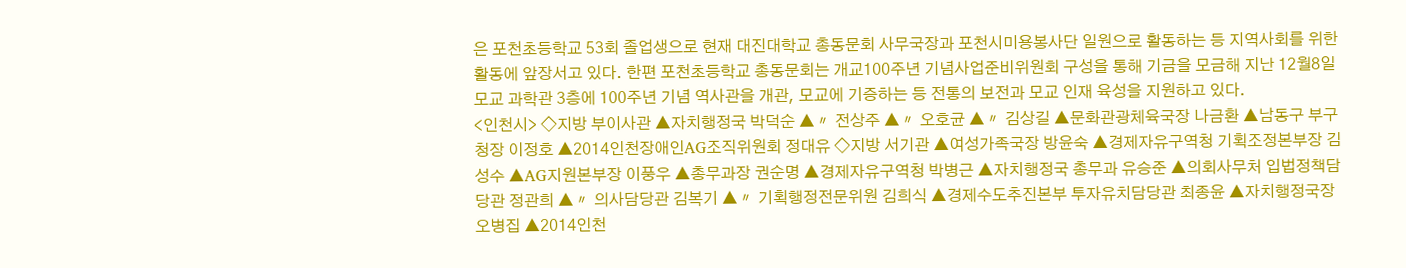은 포천초등학교 53회 졸업생으로 현재 대진대학교 총동문회 사무국장과 포천시미용봉사단 일원으로 활동하는 등 지역사회를 위한 활동에 앞장서고 있다. 한편 포천초등학교 총동문회는 개교100주년 기념사업준비위원회 구성을 통해 기금을 모금해 지난 12월8일 모교 과학관 3층에 100주년 기념 역사관을 개관, 모교에 기증하는 등 전통의 보전과 모교 인재 육성을 지원하고 있다.
<인천시> ◇지방 부이사관 ▲자치행정국 박덕순 ▲〃 전상주 ▲〃 오호균 ▲〃 김상길 ▲문화관광체육국장 나금환 ▲남동구 부구청장 이정호 ▲2014인천장애인AG조직위원회 정대유 ◇지방 서기관 ▲여성가족국장 방윤숙 ▲경제자유구역청 기획조정본부장 김성수 ▲AG지원본부장 이풍우 ▲총무과장 권순명 ▲경제자유구역청 박병근 ▲자치행정국 총무과 유승준 ▲의회사무처 입법정책담당관 정관희 ▲〃 의사담당관 김복기 ▲〃 기획행정전문위원 김희식 ▲경제수도추진본부 투자유치담당관 최종윤 ▲자치행정국장 오병집 ▲2014인천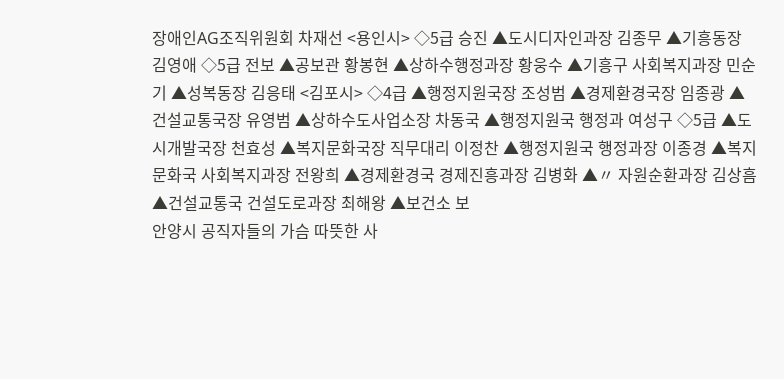장애인AG조직위원회 차재선 <용인시> ◇5급 승진 ▲도시디자인과장 김종무 ▲기흥동장 김영애 ◇5급 전보 ▲공보관 황봉현 ▲상하수행정과장 황웅수 ▲기흥구 사회복지과장 민순기 ▲성복동장 김응태 <김포시> ◇4급 ▲행정지원국장 조성범 ▲경제환경국장 임종광 ▲건설교통국장 유영범 ▲상하수도사업소장 차동국 ▲행정지원국 행정과 여성구 ◇5급 ▲도시개발국장 천효성 ▲복지문화국장 직무대리 이정찬 ▲행정지원국 행정과장 이종경 ▲복지문화국 사회복지과장 전왕희 ▲경제환경국 경제진흥과장 김병화 ▲〃 자원순환과장 김상흠 ▲건설교통국 건설도로과장 최해왕 ▲보건소 보
안양시 공직자들의 가슴 따뜻한 사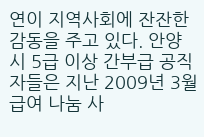연이 지역사회에 잔잔한 감동을 주고 있다. 안양시 5급 이상 간부급 공직자들은 지난 2009년 3월 급여 나눔 사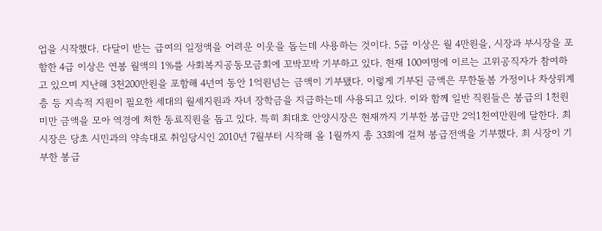업을 시작했다. 다달이 받는 급여의 일정액을 어려운 이웃을 돕는데 사용하는 것이다. 5급 이상은 월 4만원을, 시장과 부시장을 포함한 4급 이상은 연봉 월액의 1%를 사회복지공동모금회에 꼬박꼬박 기부하고 있다. 현재 100여명에 이르는 고위공직자가 참여하고 있으며 지난해 3천200만원을 포함해 4년여 동안 1억원넘는 금액이 기부됐다. 이렇게 기부된 금액은 무한돌봄 가정이나 차상위계층 등 지속적 지원이 필요한 세대의 월세지원과 자녀 장학금을 지급하는데 사용되고 있다. 이와 함께 일반 직원들은 봉급의 1천원미만 금액을 모아 역경에 처한 동료직원을 돕고 있다. 특히 최대호 안양시장은 현재까지 기부한 봉급만 2억1천여만원에 달한다. 최 시장은 당초 시민과의 약속대로 취임당시인 2010년 7월부터 시작해 올 1월까지 총 33회에 걸쳐 봉급전액을 기부했다. 최 시장이 기부한 봉급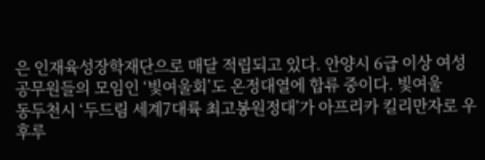은 인재육성장학재단으로 매달 적립되고 있다. 안양시 6급 이상 여성공무원들의 모임인 ‘빛여울회’도 온정대열에 합류 중이다. 빛여울
동두천시 ‘두드림 세계7대륙 최고봉원정대’가 아프리카 킬리만자로 우후루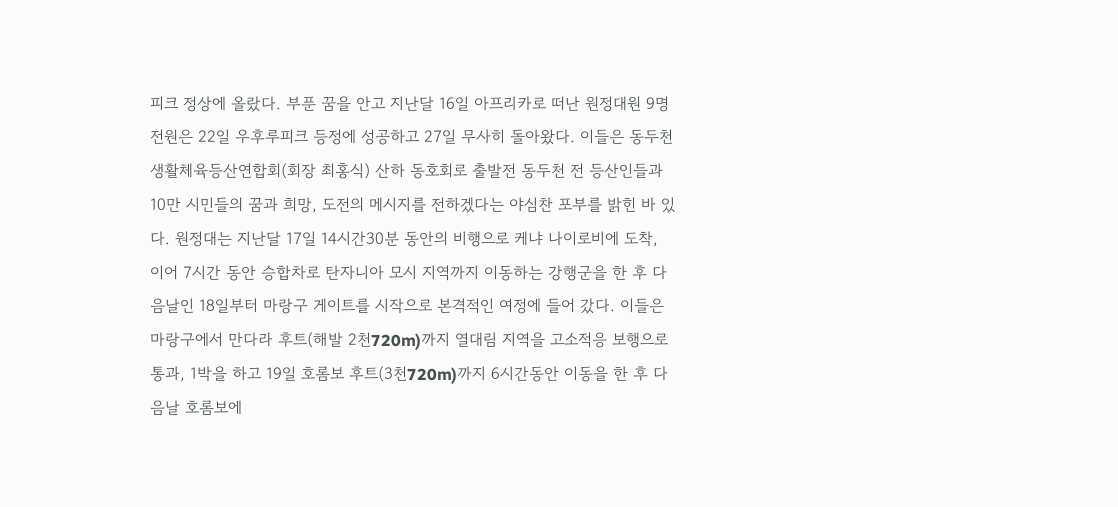피크 정상에 올랐다. 부푼 꿈을 안고 지난달 16일 아프리카로 떠난 원정대원 9명 전원은 22일 우후루피크 등정에 성공하고 27일 무사히 돌아왔다. 이들은 동두천생활체육등산연합회(회장 최홍식) 산하 동호회로 출발전 동두천 전 등산인들과 10만 시민들의 꿈과 희망, 도전의 메시지를 전하겠다는 야심찬 포부를 밝힌 바 있다. 원정대는 지난달 17일 14시간30분 동안의 비행으로 케냐 나이로비에 도착, 이어 7시간 동안 승합차로 탄자니아 모시 지역까지 이동하는 강행군을 한 후 다음날인 18일부터 마랑구 게이트를 시작으로 본격적인 여정에 들어 갔다. 이들은 마랑구에서 만다라 후트(해발 2천720m)까지 열대림 지역을 고소적응 보행으로 통과, 1박을 하고 19일 호롬보 후트(3천720m)까지 6시간동안 이동을 한 후 다음날 호롬보에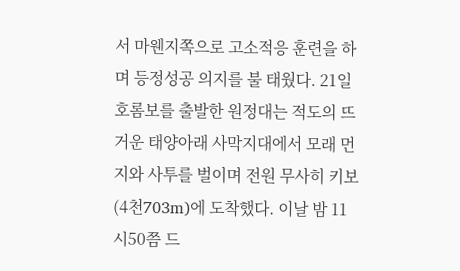서 마웬지쪽으로 고소적응 훈련을 하며 등정성공 의지를 불 태웠다. 21일 호롬보를 출발한 원정대는 적도의 뜨거운 태양아래 사막지대에서 모래 먼지와 사투를 벌이며 전원 무사히 키보(4천703m)에 도착했다. 이날 밤 11시50쯤 드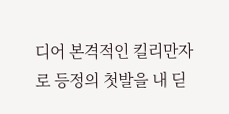디어 본격적인 킬리만자로 등정의 첫발을 내 딛